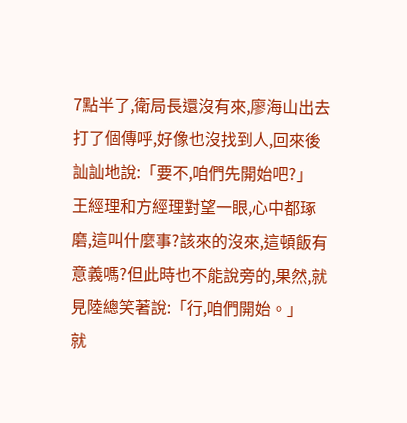7點半了,衛局長還沒有來,廖海山出去打了個傳呼,好像也沒找到人,回來後訕訕地說:「要不,咱們先開始吧?」
王經理和方經理對望一眼,心中都琢磨,這叫什麼事?該來的沒來,這頓飯有意義嗎?但此時也不能說旁的,果然,就見陸總笑著說:「行,咱們開始。」
就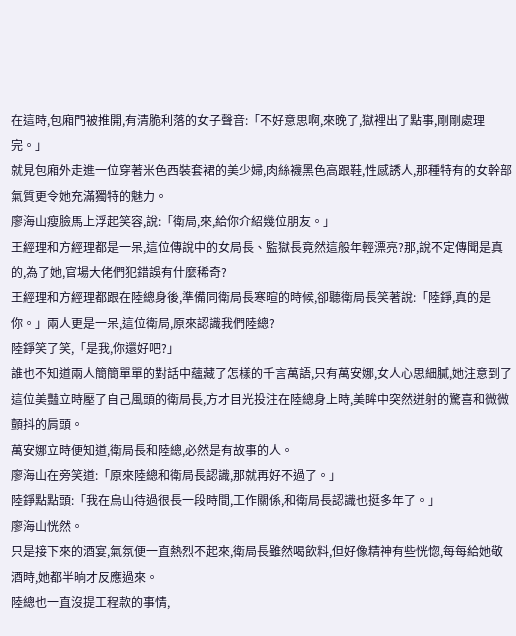在這時,包廂門被推開,有清脆利落的女子聲音:「不好意思啊,來晚了,獄裡出了點事,剛剛處理完。」
就見包廂外走進一位穿著米色西裝套裙的美少婦,肉絲襪黑色高跟鞋,性感誘人,那種特有的女幹部氣質更令她充滿獨特的魅力。
廖海山瘦臉馬上浮起笑容,說:「衛局,來,給你介紹幾位朋友。」
王經理和方經理都是一呆,這位傳說中的女局長、監獄長竟然這般年輕漂亮?那,說不定傳聞是真的,為了她,官場大佬們犯錯誤有什麼稀奇?
王經理和方經理都跟在陸總身後,準備同衛局長寒暄的時候,卻聽衛局長笑著說:「陸錚,真的是你。」兩人更是一呆,這位衛局,原來認識我們陸總?
陸錚笑了笑,「是我,你還好吧?」
誰也不知道兩人簡簡單單的對話中蘊藏了怎樣的千言萬語,只有萬安娜,女人心思細膩,她注意到了這位美豔立時壓了自己風頭的衛局長,方才目光投注在陸總身上時,美眸中突然迸射的驚喜和微微顫抖的肩頭。
萬安娜立時便知道,衛局長和陸總,必然是有故事的人。
廖海山在旁笑道:「原來陸總和衛局長認識,那就再好不過了。」
陸錚點點頭:「我在烏山待過很長一段時間,工作關係,和衛局長認識也挺多年了。」
廖海山恍然。
只是接下來的酒宴,氣氛便一直熱烈不起來,衛局長雖然喝飲料,但好像精神有些恍惚,每每給她敬酒時,她都半晌才反應過來。
陸總也一直沒提工程款的事情,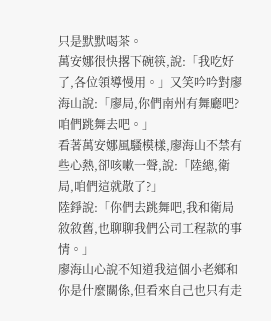只是默默喝茶。
萬安娜很快撂下碗筷,說:「我吃好了,各位領導慢用。」又笑吟吟對廖海山說:「廖局,你們南州有舞廳吧?咱們跳舞去吧。」
看著萬安娜風騷模樣,廖海山不禁有些心熱,卻咳嗽一聲,說:「陸總,衛局,咱們這就散了?」
陸錚說:「你們去跳舞吧,我和衛局敘敘舊,也聊聊我們公司工程款的事情。」
廖海山心說不知道我這個小老鄉和你是什麼關係,但看來自己也只有走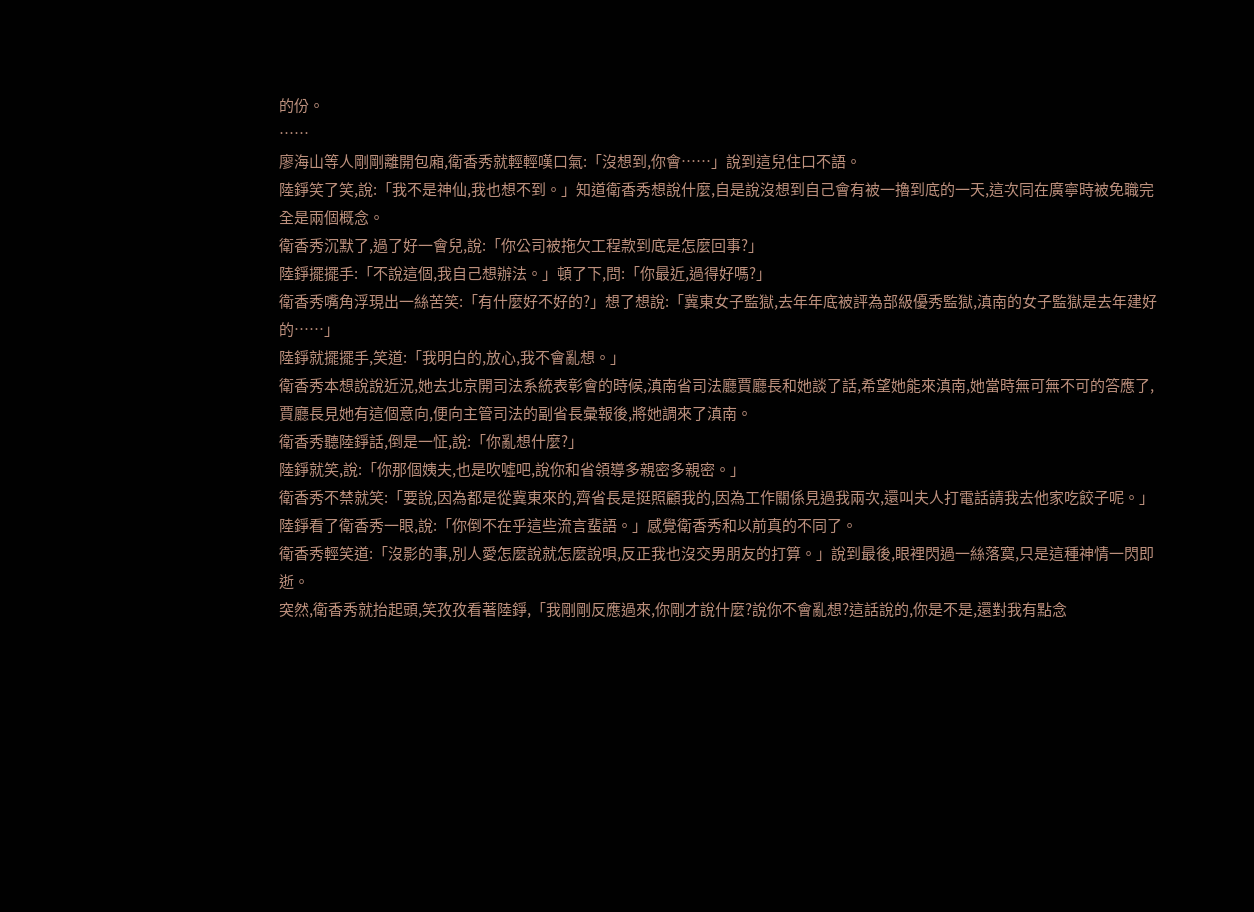的份。
……
廖海山等人剛剛離開包廂,衛香秀就輕輕嘆口氣:「沒想到,你會……」說到這兒住口不語。
陸錚笑了笑,說:「我不是神仙,我也想不到。」知道衛香秀想說什麼,自是說沒想到自己會有被一擼到底的一天,這次同在廣寧時被免職完全是兩個概念。
衛香秀沉默了,過了好一會兒,說:「你公司被拖欠工程款到底是怎麼回事?」
陸錚擺擺手:「不說這個,我自己想辦法。」頓了下,問:「你最近,過得好嗎?」
衛香秀嘴角浮現出一絲苦笑:「有什麼好不好的?」想了想說:「冀東女子監獄,去年年底被評為部級優秀監獄,滇南的女子監獄是去年建好的……」
陸錚就擺擺手,笑道:「我明白的,放心,我不會亂想。」
衛香秀本想說說近況,她去北京開司法系統表彰會的時候,滇南省司法廳賈廳長和她談了話,希望她能來滇南,她當時無可無不可的答應了,賈廳長見她有這個意向,便向主管司法的副省長彙報後,將她調來了滇南。
衛香秀聽陸錚話,倒是一怔,說:「你亂想什麼?」
陸錚就笑,說:「你那個姨夫,也是吹噓吧,說你和省領導多親密多親密。」
衛香秀不禁就笑:「要說,因為都是從冀東來的,齊省長是挺照顧我的,因為工作關係見過我兩次,還叫夫人打電話請我去他家吃餃子呢。」
陸錚看了衛香秀一眼,說:「你倒不在乎這些流言蜚語。」感覺衛香秀和以前真的不同了。
衛香秀輕笑道:「沒影的事,別人愛怎麼說就怎麼說唄,反正我也沒交男朋友的打算。」說到最後,眼裡閃過一絲落寞,只是這種神情一閃即逝。
突然,衛香秀就抬起頭,笑孜孜看著陸錚,「我剛剛反應過來,你剛才說什麼?說你不會亂想?這話說的,你是不是,還對我有點念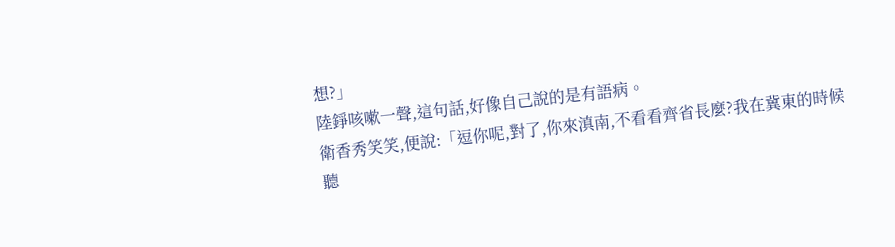想?」
陸錚咳嗽一聲,這句話,好像自己說的是有語病。
衛香秀笑笑,便說:「逗你呢,對了,你來滇南,不看看齊省長麼?我在冀東的時候聽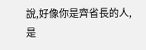說,好像你是齊省長的人,是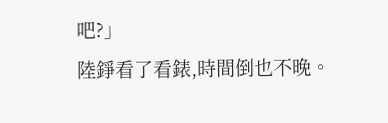吧?」
陸錚看了看錶,時間倒也不晚。